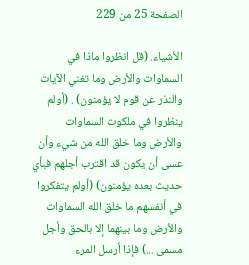الصفحة 25 من 229

الأشياء. (قل انظروا ماذا في السماوات والأرض وما تغني الآيات والنذر عن قوم لا يؤمنون) . (أولم ينظروا في ملكوت السماوات والأرض وما خلق الله من شيء وأن عسى أن يكون قد اقترب أجلهم فبأي حديث بعده يؤمنون) (أولم يتفكروا في أنفسهم ما خلق الله السماوات والأرض وما بينهما إلا بالحق وأجل مسمى ...) فإذا أرسل المرء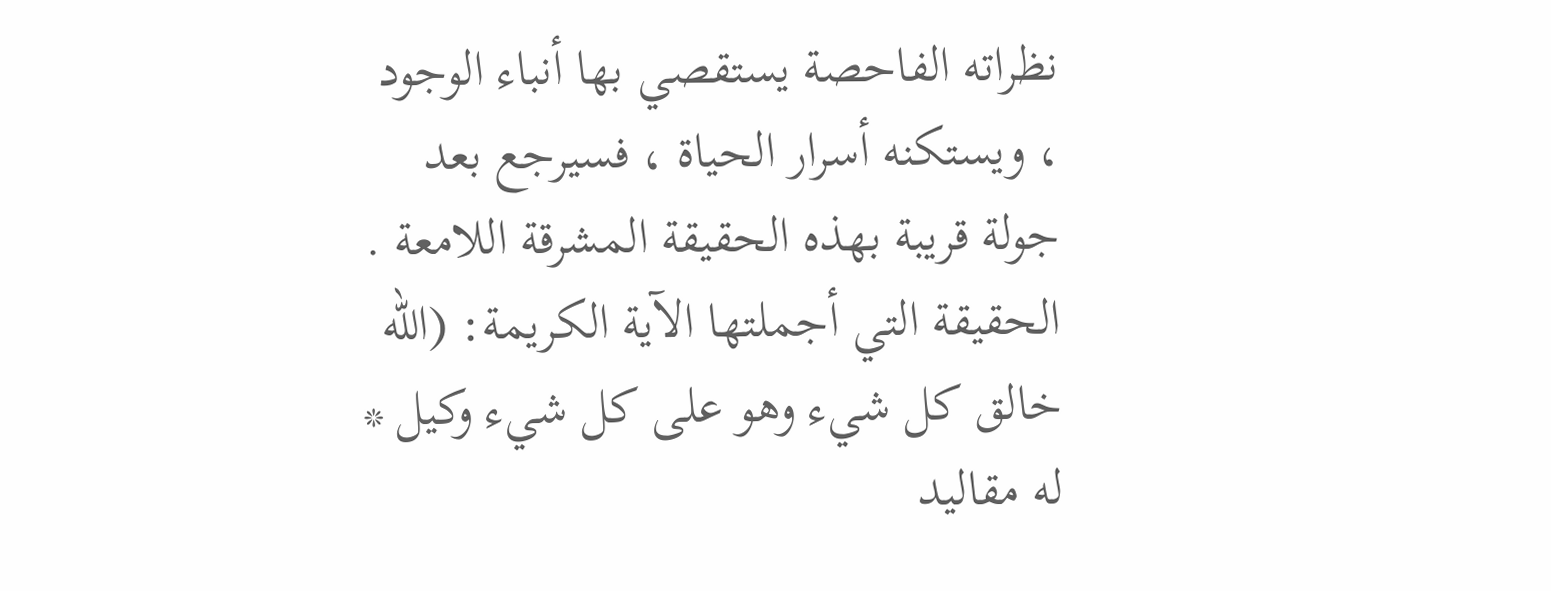نظراته الفاحصة يستقصي بها أنباء الوجود ، ويستكنه أسرار الحياة ، فسيرجع بعد جولة قريبة بهذه الحقيقة المشرقة اللامعة . الحقيقة التي أجملتها الآية الكريمة: (الله خالق كل شيء وهو على كل شيء وكيل * له مقاليد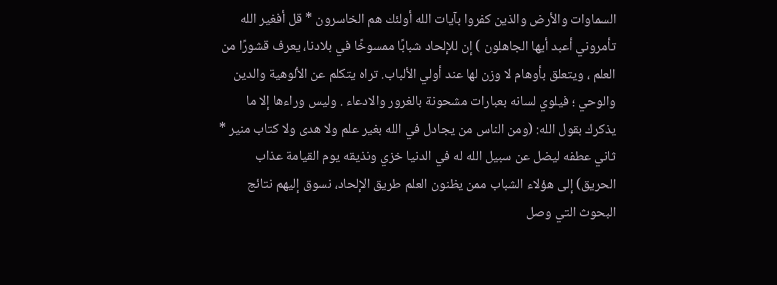السماوات والأرض والذين كفروا بآيات الله أولئك هم الخاسرون * قل أفغير الله تأمروني أعبد أيها الجاهلون ) إن للإلحاد شبابًا ممسوخًا في بلادنا، يعرف قشورًا من العلم ، ويتعلق بأوهام لا وزن لها عند أولي الألباب. تراه يتكلم عن الألوهية والدين والوحي ؛ فيلوي لسانه بعبارات مشحونة بالغرور والادعاء . وليس وراءها إلا ما يذكرك بقول الله: (ومن الناس من يجادل في الله بغير علم ولا هدى ولا كتاب منير * ثاني عطفه ليضل عن سبيل الله له في الدنيا خزي ونذيقه يوم القيامة عذاب الحريق) إلى هؤلاء الشباب ممن يظنون العلم طريق الإلحاد، نسوق إليهم نتائج البحوث التي وصل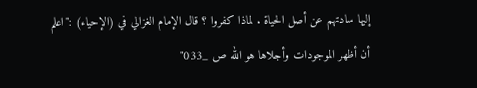إليها سادتهم عن أصل الحياة . لماذا كفروا ؟ قال الإمام الغزالي في (الإحياء) :"اعلم أن أظهر الموجودات وأجلاها هو الله ص _033"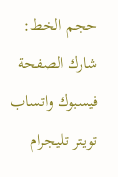حجم الخط:
شارك الصفحة
فيسبوك واتساب تويتر تليجرام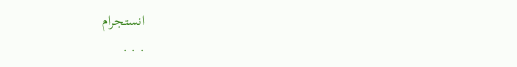انستجرام
. . .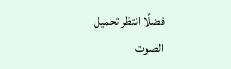فضلًا انتظر تحميل الصوت